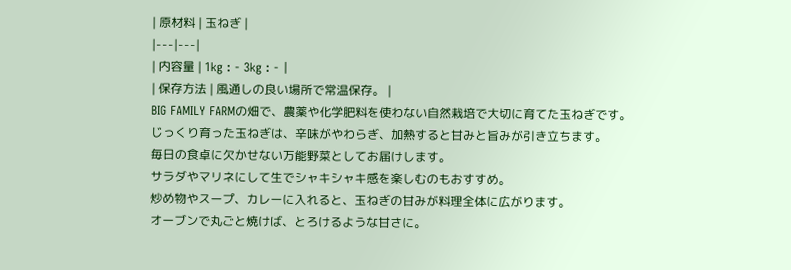| 原材料 | 玉ねぎ |
|---|---|
| 内容量 | 1kg : - 3kg : - |
| 保存方法 | 風通しの良い場所で常温保存。 |
BIG FAMILY FARMの畑で、農薬や化学肥料を使わない自然栽培で大切に育てた玉ねぎです。
じっくり育った玉ねぎは、辛味がやわらぎ、加熱すると甘みと旨みが引き立ちます。
毎日の食卓に欠かせない万能野菜としてお届けします。
サラダやマリネにして生でシャキシャキ感を楽しむのもおすすめ。
炒め物やスープ、カレーに入れると、玉ねぎの甘みが料理全体に広がります。
オーブンで丸ごと焼けば、とろけるような甘さに。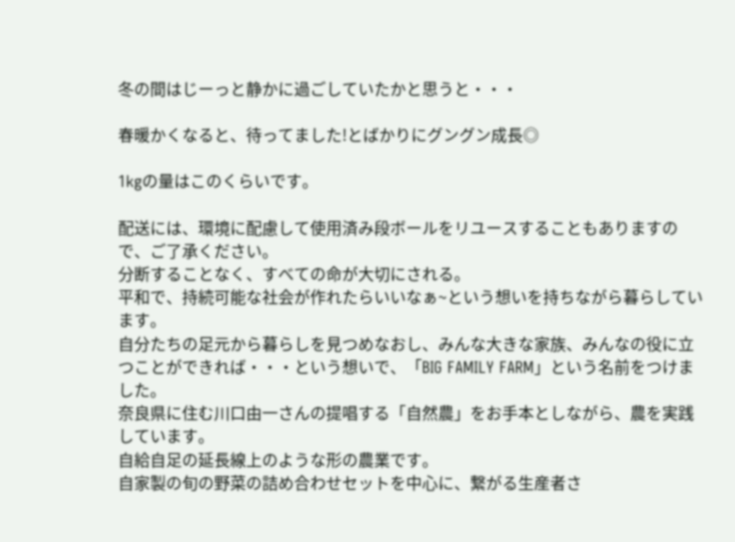冬の間はじーっと静かに過ごしていたかと思うと・・・

春暖かくなると、待ってました!とばかりにグングン成長◎

1kgの量はこのくらいです。

配送には、環境に配慮して使用済み段ボールをリユースすることもありますので、ご了承ください。
分断することなく、すべての命が大切にされる。
平和で、持続可能な社会が作れたらいいなぁ~という想いを持ちながら暮らしています。
自分たちの足元から暮らしを見つめなおし、みんな大きな家族、みんなの役に立つことができれば・・・という想いで、「BIG FAMILY FARM」という名前をつけました。
奈良県に住む川口由一さんの提唱する「自然農」をお手本としながら、農を実践しています。
自給自足の延長線上のような形の農業です。
自家製の旬の野菜の詰め合わせセットを中心に、繋がる生産者さ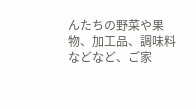んたちの野菜や果物、加工品、調味料などなど、ご家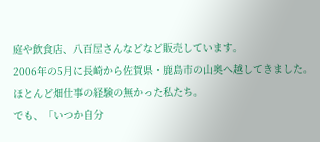庭や飲食店、八百屋さんなどなど販売しています。
2006年の5月に長崎から佐賀県・鹿島市の山奥へ越してきました。
ほとんど畑仕事の経験の無かった私たち。
でも、「いつか自分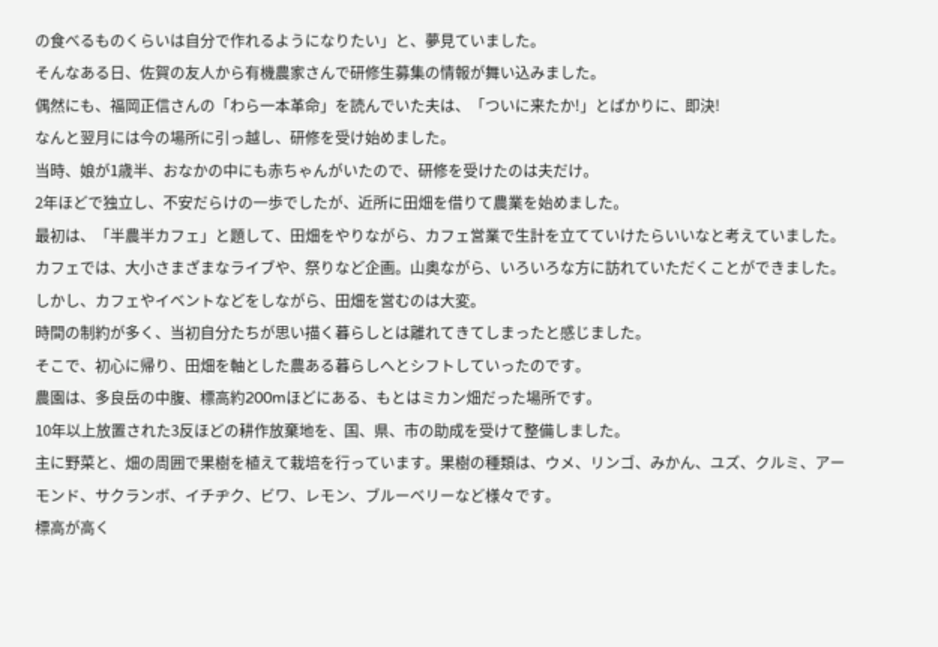の食べるものくらいは自分で作れるようになりたい」と、夢見ていました。
そんなある日、佐賀の友人から有機農家さんで研修生募集の情報が舞い込みました。
偶然にも、福岡正信さんの「わら一本革命」を読んでいた夫は、「ついに来たか!」とばかりに、即決!
なんと翌月には今の場所に引っ越し、研修を受け始めました。
当時、娘が1歳半、おなかの中にも赤ちゃんがいたので、研修を受けたのは夫だけ。
2年ほどで独立し、不安だらけの一歩でしたが、近所に田畑を借りて農業を始めました。
最初は、「半農半カフェ」と題して、田畑をやりながら、カフェ営業で生計を立てていけたらいいなと考えていました。
カフェでは、大小さまざまなライブや、祭りなど企画。山奥ながら、いろいろな方に訪れていただくことができました。
しかし、カフェやイベントなどをしながら、田畑を営むのは大変。
時間の制約が多く、当初自分たちが思い描く暮らしとは離れてきてしまったと感じました。
そこで、初心に帰り、田畑を軸とした農ある暮らしへとシフトしていったのです。
農園は、多良岳の中腹、標高約200mほどにある、もとはミカン畑だった場所です。
10年以上放置された3反ほどの耕作放棄地を、国、県、市の助成を受けて整備しました。
主に野菜と、畑の周囲で果樹を植えて栽培を行っています。果樹の種類は、ウメ、リンゴ、みかん、ユズ、クルミ、アーモンド、サクランボ、イチヂク、ビワ、レモン、ブルーベリーなど様々です。
標高が高く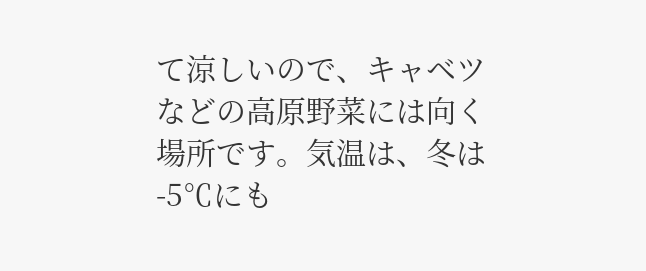て涼しいので、キャベツなどの高原野菜には向く場所です。気温は、冬は-5℃にも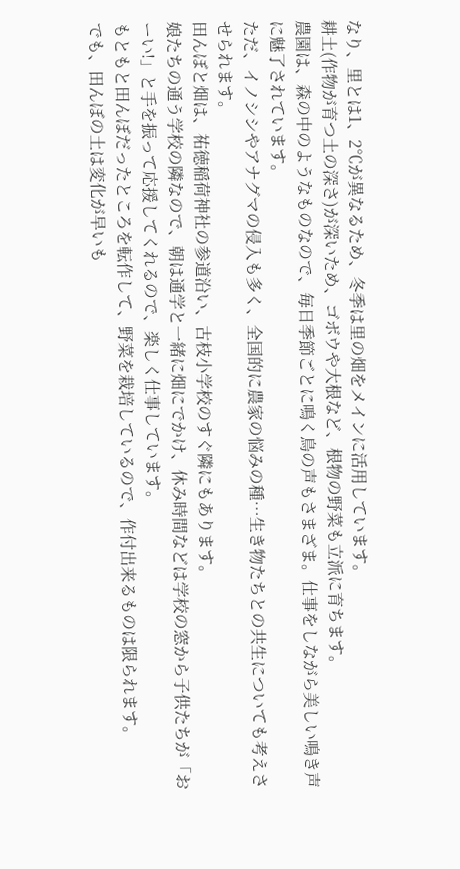なり、里とは1、2℃が異なるため、冬季は里の畑をメインに活用しています。
耕土(作物が育つ土の深さ)が深いため、ゴボウや大根など、根物の野菜も立派に育ちます。
農園は、森の中のようなものなので、毎日季節ごとに鳴く鳥の声もさまざま。仕事をしながら美しい鳴き声に魅了されています。
ただ、イノシシやアナグマの侵入も多く、全国的に農家の悩みの種…生き物たちとの共生についても考えさせられます。
田んぼと畑は、祐徳稲荷神社の参道沿い、古枝小学校のすぐ隣にもあります。
娘たちの通う学校の隣なので、朝は通学と一緒に畑にでかけ、休み時間などは学校の窓から子供たちが「おーい!」と手を振って応援してくれるので、楽しく仕事しています。
もともと田んぼだったところを転作して、野菜を栽培しているので、作付出来るものは限られます。
でも、田んぼの土は変化が早いも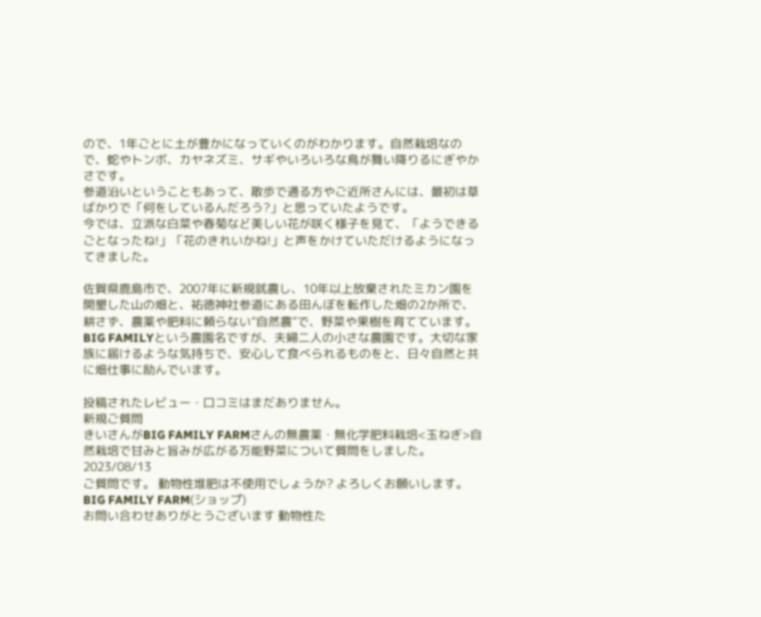ので、1年ごとに土が豊かになっていくのがわかります。自然栽培なので、蛇やトンボ、カヤネズミ、サギやいろいろな鳥が舞い降りるにぎやかさです。
参道沿いということもあって、散歩で通る方やご近所さんには、最初は草ばかりで「何をしているんだろう?」と思っていたようです。
今では、立派な白菜や春菊など美しい花が咲く様子を見て、「ようできるごとなったね!」「花のきれいかね!」と声をかけていただけるようになってきました。

佐賀県鹿島市で、2007年に新規就農し、10年以上放棄されたミカン園を開墾した山の畑と、祐徳神社参道にある田んぼを転作した畑の2か所で、耕さず、農薬や肥料に頼らない”自然農”で、野菜や果樹を育てています。
BIG FAMILYという農園名ですが、夫婦二人の小さな農園です。大切な家族に届けるような気持ちで、安心して食べられるものをと、日々自然と共に畑仕事に励んでいます。

投稿されたレビュー・口コミはまだありません。
新規ご質問
きいさんがBIG FAMILY FARMさんの無農薬・無化学肥料栽培<玉ねぎ>自然栽培で甘みと旨みが広がる万能野菜について質問をしました。
2023/08/13
ご質問です。 動物性堆肥は不使用でしょうか? よろしくお願いします。
BIG FAMILY FARM(ショップ)
お問い合わせありがとうございます 動物性た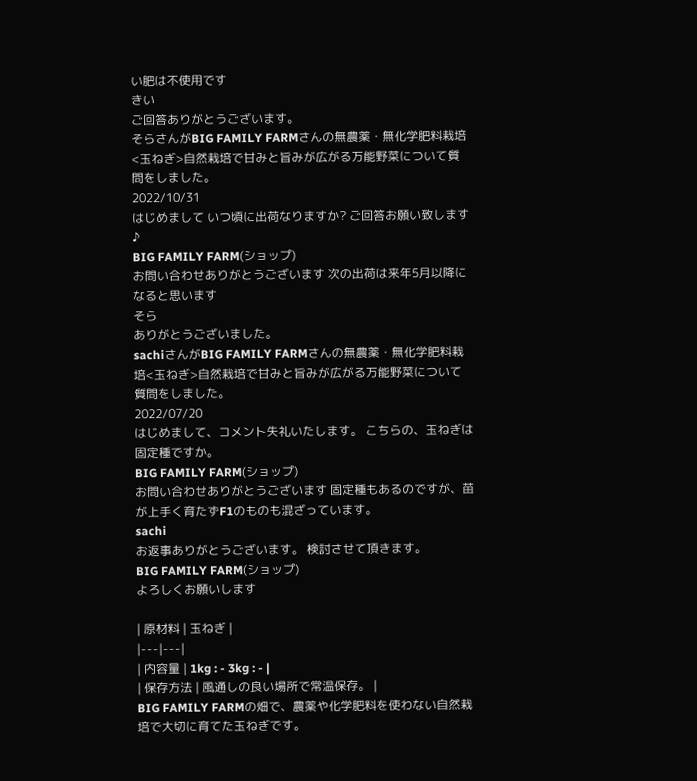い肥は不使用です
きい
ご回答ありがとうございます。
そらさんがBIG FAMILY FARMさんの無農薬・無化学肥料栽培<玉ねぎ>自然栽培で甘みと旨みが広がる万能野菜について質問をしました。
2022/10/31
はじめまして いつ頃に出荷なりますか? ご回答お願い致します♪
BIG FAMILY FARM(ショップ)
お問い合わせありがとうございます 次の出荷は来年5月以降になると思います
そら
ありがとうございました。
sachiさんがBIG FAMILY FARMさんの無農薬・無化学肥料栽培<玉ねぎ>自然栽培で甘みと旨みが広がる万能野菜について質問をしました。
2022/07/20
はじめまして、コメント失礼いたします。 こちらの、玉ねぎは固定種ですか。
BIG FAMILY FARM(ショップ)
お問い合わせありがとうございます 固定種もあるのですが、苗が上手く育たずF1のものも混ざっています。
sachi
お返事ありがとうございます。 検討させて頂きます。
BIG FAMILY FARM(ショップ)
よろしくお願いします

| 原材料 | 玉ねぎ |
|---|---|
| 内容量 | 1kg : - 3kg : - |
| 保存方法 | 風通しの良い場所で常温保存。 |
BIG FAMILY FARMの畑で、農薬や化学肥料を使わない自然栽培で大切に育てた玉ねぎです。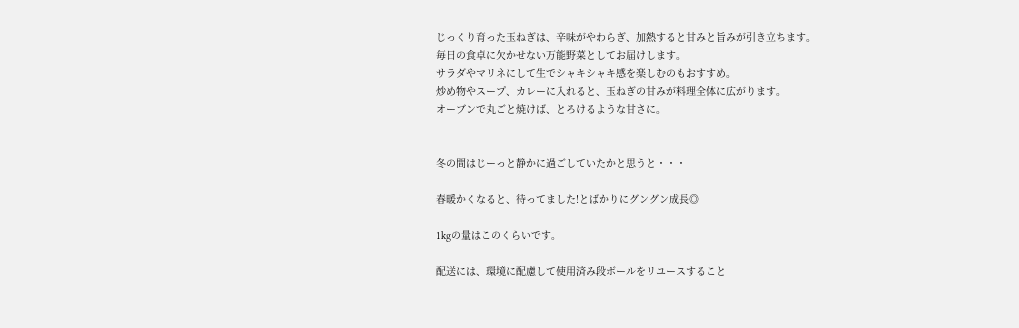じっくり育った玉ねぎは、辛味がやわらぎ、加熱すると甘みと旨みが引き立ちます。
毎日の食卓に欠かせない万能野菜としてお届けします。
サラダやマリネにして生でシャキシャキ感を楽しむのもおすすめ。
炒め物やスープ、カレーに入れると、玉ねぎの甘みが料理全体に広がります。
オーブンで丸ごと焼けば、とろけるような甘さに。


冬の間はじーっと静かに過ごしていたかと思うと・・・

春暖かくなると、待ってました!とばかりにグングン成長◎

1kgの量はこのくらいです。

配送には、環境に配慮して使用済み段ボールをリユースすること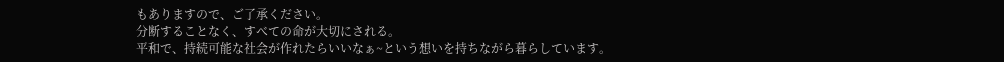もありますので、ご了承ください。
分断することなく、すべての命が大切にされる。
平和で、持続可能な社会が作れたらいいなぁ~という想いを持ちながら暮らしています。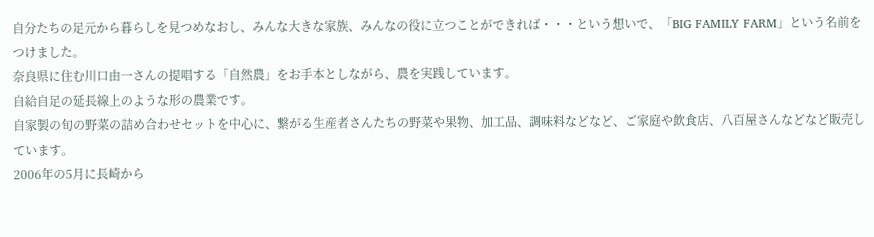自分たちの足元から暮らしを見つめなおし、みんな大きな家族、みんなの役に立つことができれば・・・という想いで、「BIG FAMILY FARM」という名前をつけました。
奈良県に住む川口由一さんの提唱する「自然農」をお手本としながら、農を実践しています。
自給自足の延長線上のような形の農業です。
自家製の旬の野菜の詰め合わせセットを中心に、繋がる生産者さんたちの野菜や果物、加工品、調味料などなど、ご家庭や飲食店、八百屋さんなどなど販売しています。
2006年の5月に長崎から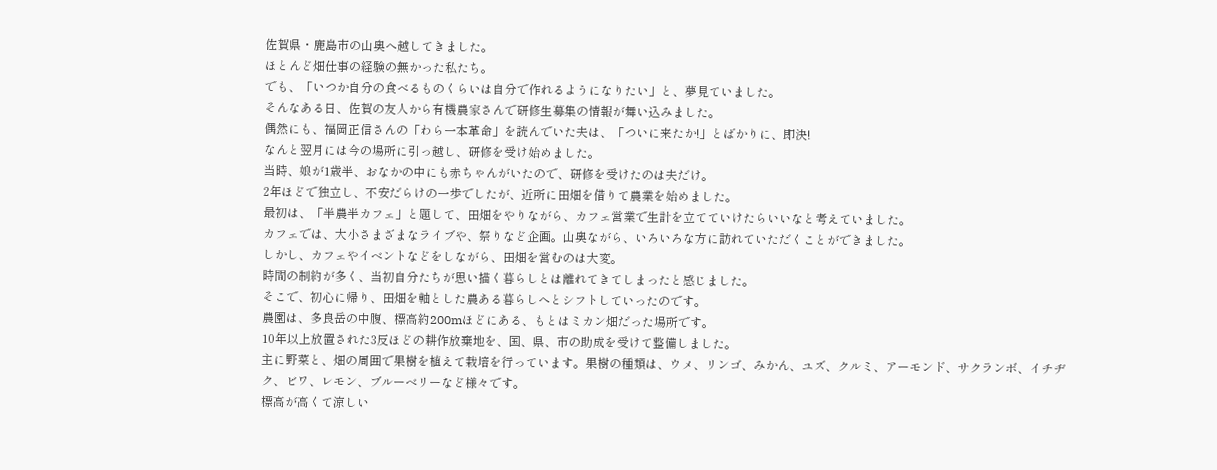佐賀県・鹿島市の山奥へ越してきました。
ほとんど畑仕事の経験の無かった私たち。
でも、「いつか自分の食べるものくらいは自分で作れるようになりたい」と、夢見ていました。
そんなある日、佐賀の友人から有機農家さんで研修生募集の情報が舞い込みました。
偶然にも、福岡正信さんの「わら一本革命」を読んでいた夫は、「ついに来たか!」とばかりに、即決!
なんと翌月には今の場所に引っ越し、研修を受け始めました。
当時、娘が1歳半、おなかの中にも赤ちゃんがいたので、研修を受けたのは夫だけ。
2年ほどで独立し、不安だらけの一歩でしたが、近所に田畑を借りて農業を始めました。
最初は、「半農半カフェ」と題して、田畑をやりながら、カフェ営業で生計を立てていけたらいいなと考えていました。
カフェでは、大小さまざまなライブや、祭りなど企画。山奥ながら、いろいろな方に訪れていただくことができました。
しかし、カフェやイベントなどをしながら、田畑を営むのは大変。
時間の制約が多く、当初自分たちが思い描く暮らしとは離れてきてしまったと感じました。
そこで、初心に帰り、田畑を軸とした農ある暮らしへとシフトしていったのです。
農園は、多良岳の中腹、標高約200mほどにある、もとはミカン畑だった場所です。
10年以上放置された3反ほどの耕作放棄地を、国、県、市の助成を受けて整備しました。
主に野菜と、畑の周囲で果樹を植えて栽培を行っています。果樹の種類は、ウメ、リンゴ、みかん、ユズ、クルミ、アーモンド、サクランボ、イチヂク、ビワ、レモン、ブルーベリーなど様々です。
標高が高くて涼しい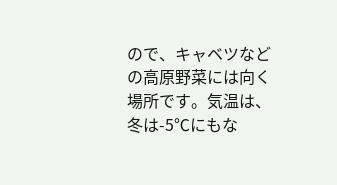ので、キャベツなどの高原野菜には向く場所です。気温は、冬は-5℃にもな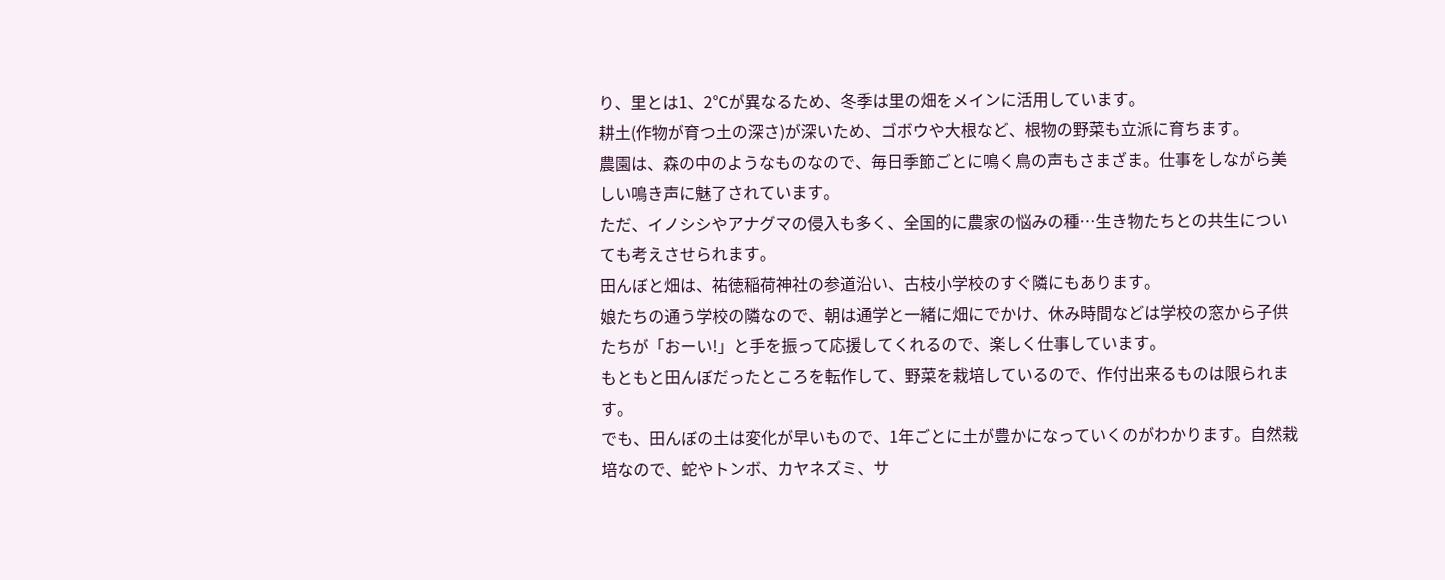り、里とは1、2℃が異なるため、冬季は里の畑をメインに活用しています。
耕土(作物が育つ土の深さ)が深いため、ゴボウや大根など、根物の野菜も立派に育ちます。
農園は、森の中のようなものなので、毎日季節ごとに鳴く鳥の声もさまざま。仕事をしながら美しい鳴き声に魅了されています。
ただ、イノシシやアナグマの侵入も多く、全国的に農家の悩みの種…生き物たちとの共生についても考えさせられます。
田んぼと畑は、祐徳稲荷神社の参道沿い、古枝小学校のすぐ隣にもあります。
娘たちの通う学校の隣なので、朝は通学と一緒に畑にでかけ、休み時間などは学校の窓から子供たちが「おーい!」と手を振って応援してくれるので、楽しく仕事しています。
もともと田んぼだったところを転作して、野菜を栽培しているので、作付出来るものは限られます。
でも、田んぼの土は変化が早いもので、1年ごとに土が豊かになっていくのがわかります。自然栽培なので、蛇やトンボ、カヤネズミ、サ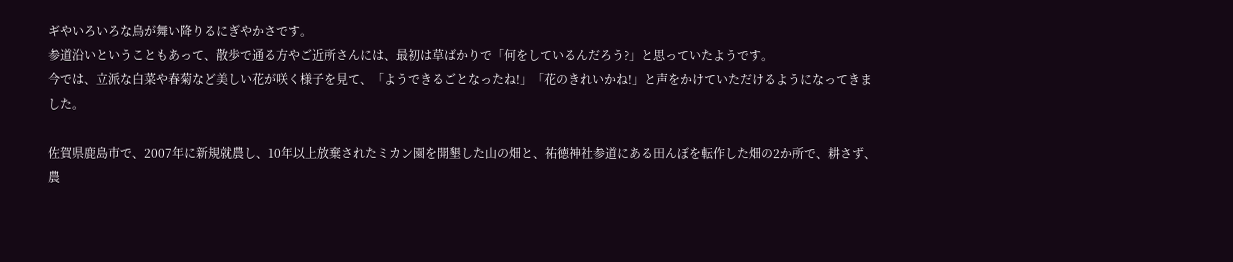ギやいろいろな鳥が舞い降りるにぎやかさです。
参道沿いということもあって、散歩で通る方やご近所さんには、最初は草ばかりで「何をしているんだろう?」と思っていたようです。
今では、立派な白菜や春菊など美しい花が咲く様子を見て、「ようできるごとなったね!」「花のきれいかね!」と声をかけていただけるようになってきました。

佐賀県鹿島市で、2007年に新規就農し、10年以上放棄されたミカン園を開墾した山の畑と、祐徳神社参道にある田んぼを転作した畑の2か所で、耕さず、農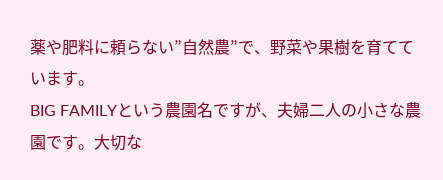薬や肥料に頼らない”自然農”で、野菜や果樹を育てています。
BIG FAMILYという農園名ですが、夫婦二人の小さな農園です。大切な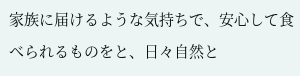家族に届けるような気持ちで、安心して食べられるものをと、日々自然と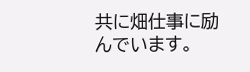共に畑仕事に励んでいます。